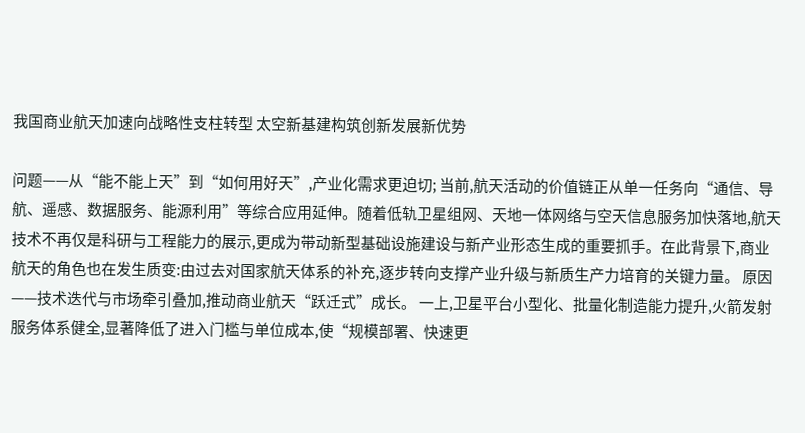我国商业航天加速向战略性支柱转型 太空新基建构筑创新发展新优势

问题——从“能不能上天”到“如何用好天”,产业化需求更迫切; 当前,航天活动的价值链正从单一任务向“通信、导航、遥感、数据服务、能源利用”等综合应用延伸。随着低轨卫星组网、天地一体网络与空天信息服务加快落地,航天技术不再仅是科研与工程能力的展示,更成为带动新型基础设施建设与新产业形态生成的重要抓手。在此背景下,商业航天的角色也在发生质变:由过去对国家航天体系的补充,逐步转向支撑产业升级与新质生产力培育的关键力量。 原因——技术迭代与市场牵引叠加,推动商业航天“跃迁式”成长。 一上,卫星平台小型化、批量化制造能力提升,火箭发射服务体系健全,显著降低了进入门槛与单位成本,使“规模部署、快速更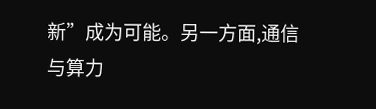新”成为可能。另一方面,通信与算力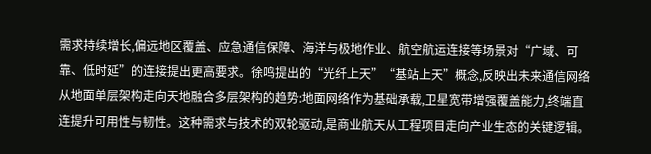需求持续增长,偏远地区覆盖、应急通信保障、海洋与极地作业、航空航运连接等场景对“广域、可靠、低时延”的连接提出更高要求。徐鸣提出的“光纤上天”“基站上天”概念,反映出未来通信网络从地面单层架构走向天地融合多层架构的趋势:地面网络作为基础承载,卫星宽带增强覆盖能力,终端直连提升可用性与韧性。这种需求与技术的双轮驱动,是商业航天从工程项目走向产业生态的关键逻辑。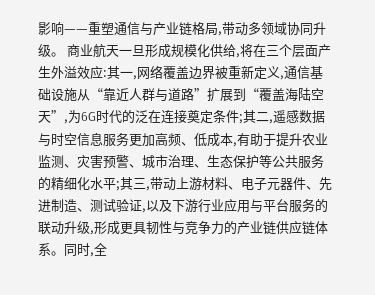影响——重塑通信与产业链格局,带动多领域协同升级。 商业航天一旦形成规模化供给,将在三个层面产生外溢效应:其一,网络覆盖边界被重新定义,通信基础设施从“靠近人群与道路”扩展到“覆盖海陆空天”,为6G时代的泛在连接奠定条件;其二,遥感数据与时空信息服务更加高频、低成本,有助于提升农业监测、灾害预警、城市治理、生态保护等公共服务的精细化水平;其三,带动上游材料、电子元器件、先进制造、测试验证,以及下游行业应用与平台服务的联动升级,形成更具韧性与竞争力的产业链供应链体系。同时,全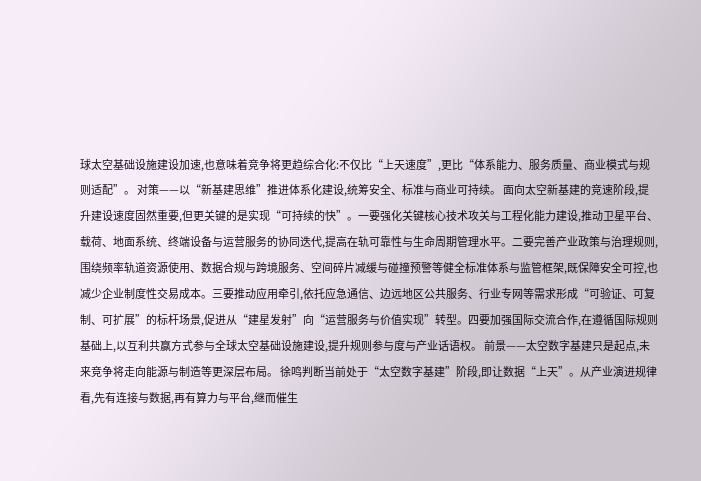球太空基础设施建设加速,也意味着竞争将更趋综合化:不仅比“上天速度”,更比“体系能力、服务质量、商业模式与规则适配”。 对策——以“新基建思维”推进体系化建设,统筹安全、标准与商业可持续。 面向太空新基建的竞速阶段,提升建设速度固然重要,但更关键的是实现“可持续的快”。一要强化关键核心技术攻关与工程化能力建设,推动卫星平台、载荷、地面系统、终端设备与运营服务的协同迭代,提高在轨可靠性与生命周期管理水平。二要完善产业政策与治理规则,围绕频率轨道资源使用、数据合规与跨境服务、空间碎片减缓与碰撞预警等健全标准体系与监管框架,既保障安全可控,也减少企业制度性交易成本。三要推动应用牵引,依托应急通信、边远地区公共服务、行业专网等需求形成“可验证、可复制、可扩展”的标杆场景,促进从“建星发射”向“运营服务与价值实现”转型。四要加强国际交流合作,在遵循国际规则基础上,以互利共赢方式参与全球太空基础设施建设,提升规则参与度与产业话语权。 前景——太空数字基建只是起点,未来竞争将走向能源与制造等更深层布局。 徐鸣判断当前处于“太空数字基建”阶段,即让数据“上天”。从产业演进规律看,先有连接与数据,再有算力与平台,继而催生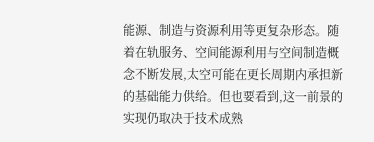能源、制造与资源利用等更复杂形态。随着在轨服务、空间能源利用与空间制造概念不断发展,太空可能在更长周期内承担新的基础能力供给。但也要看到,这一前景的实现仍取决于技术成熟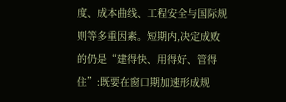度、成本曲线、工程安全与国际规则等多重因素。短期内,决定成败的仍是“建得快、用得好、管得住”:既要在窗口期加速形成规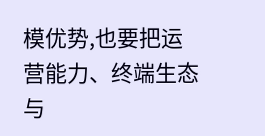模优势,也要把运营能力、终端生态与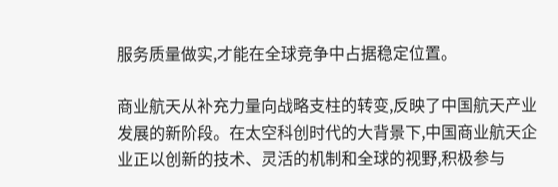服务质量做实,才能在全球竞争中占据稳定位置。

商业航天从补充力量向战略支柱的转变,反映了中国航天产业发展的新阶段。在太空科创时代的大背景下,中国商业航天企业正以创新的技术、灵活的机制和全球的视野,积极参与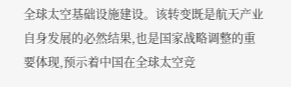全球太空基础设施建设。该转变既是航天产业自身发展的必然结果,也是国家战略调整的重要体现,预示着中国在全球太空竞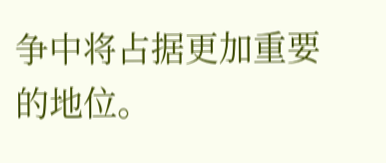争中将占据更加重要的地位。